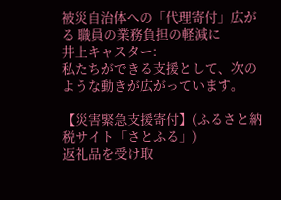被災自治体への「代理寄付」広がる 職員の業務負担の軽減に
井上キャスター:
私たちができる支援として、次のような動きが広がっています。

【災害緊急支援寄付】(ふるさと納税サイト「さとふる」)
返礼品を受け取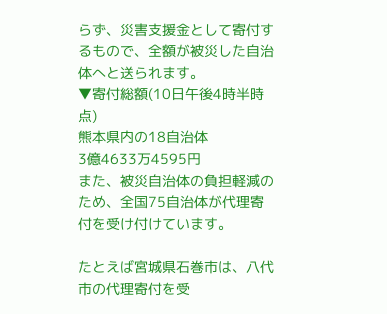らず、災害支援金として寄付するもので、全額が被災した自治体へと送られます。
▼寄付総額(10日午後4時半時点)
熊本県内の18自治体
3億4633万4595円
また、被災自治体の負担軽減のため、全国75自治体が代理寄付を受け付けています。

たとえば宮城県石巻市は、八代市の代理寄付を受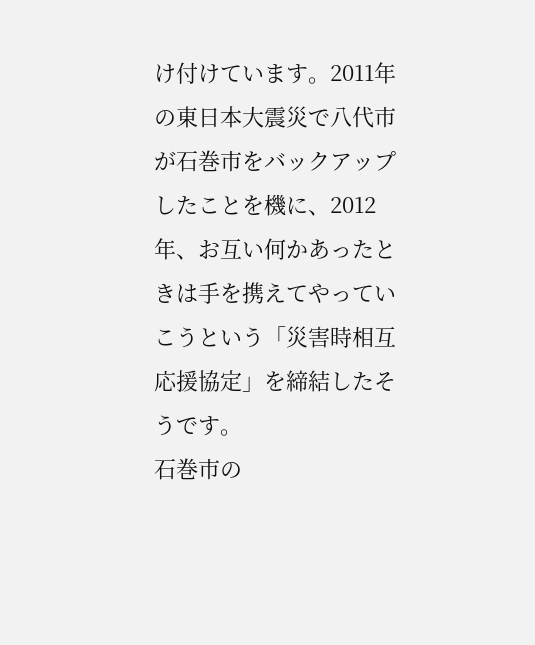け付けています。2011年の東日本大震災で八代市が石巻市をバックアップしたことを機に、2012年、お互い何かあったときは手を携えてやっていこうという「災害時相互応援協定」を締結したそうです。
石巻市の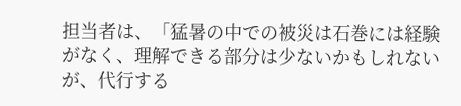担当者は、「猛暑の中での被災は石巻には経験がなく、理解できる部分は少ないかもしれないが、代行する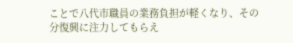ことで八代市職員の業務負担が軽くなり、その分復興に注力してもらえ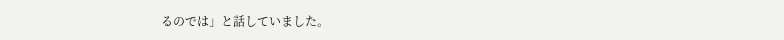るのでは」と話していました。